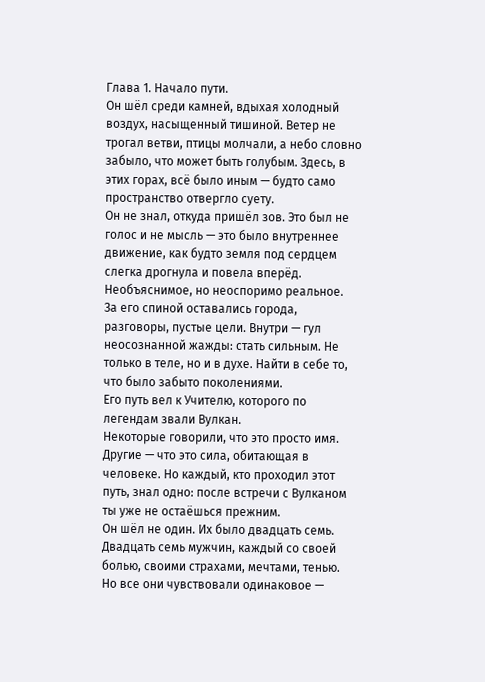Глава 1. Начало пути.
Он шёл среди камней, вдыхая холодный воздух, насыщенный тишиной. Ветер не трогал ветви, птицы молчали, а небо словно забыло, что может быть голубым. Здесь, в этих горах, всё было иным — будто само пространство отвергло суету.
Он не знал, откуда пришёл зов. Это был не голос и не мысль — это было внутреннее движение, как будто земля под сердцем слегка дрогнула и повела вперёд. Необъяснимое, но неоспоримо реальное.
За его спиной оставались города, разговоры, пустые цели. Внутри — гул неосознанной жажды: стать сильным. Не только в теле, но и в духе. Найти в себе то, что было забыто поколениями.
Его путь вел к Учителю, которого по легендам звали Вулкан.
Некоторые говорили, что это просто имя. Другие — что это сила, обитающая в человеке. Но каждый, кто проходил этот путь, знал одно: после встречи с Вулканом ты уже не остаёшься прежним.
Он шёл не один. Их было двадцать семь.
Двадцать семь мужчин, каждый со своей болью, своими страхами, мечтами, тенью.
Но все они чувствовали одинаковое —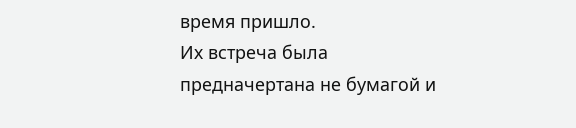время пришло.
Их встреча была предначертана не бумагой и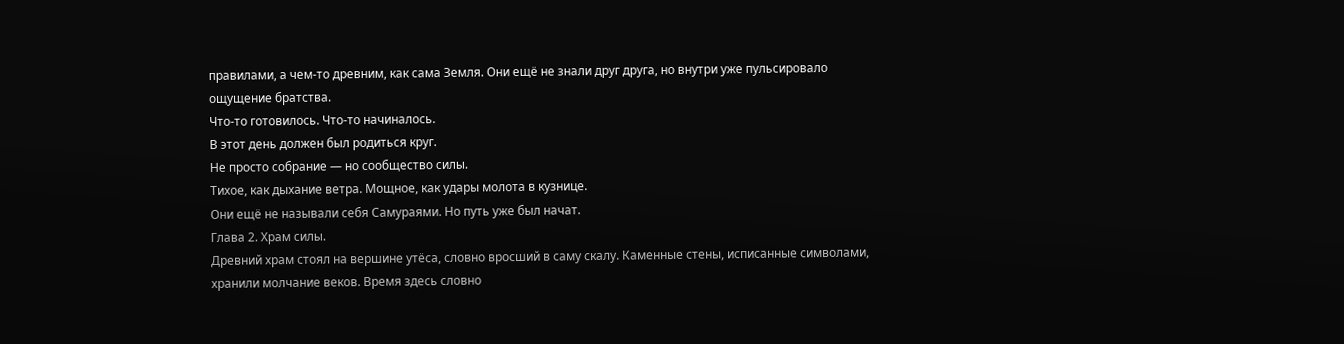правилами, а чем-то древним, как сама Земля. Они ещё не знали друг друга, но внутри уже пульсировало ощущение братства.
Что-то готовилось. Что-то начиналось.
В этот день должен был родиться круг.
Не просто собрание — но сообщество силы.
Тихое, как дыхание ветра. Мощное, как удары молота в кузнице.
Они ещё не называли себя Самураями. Но путь уже был начат.
Глава 2. Храм силы.
Древний храм стоял на вершине утёса, словно вросший в саму скалу. Каменные стены, исписанные символами, хранили молчание веков. Время здесь словно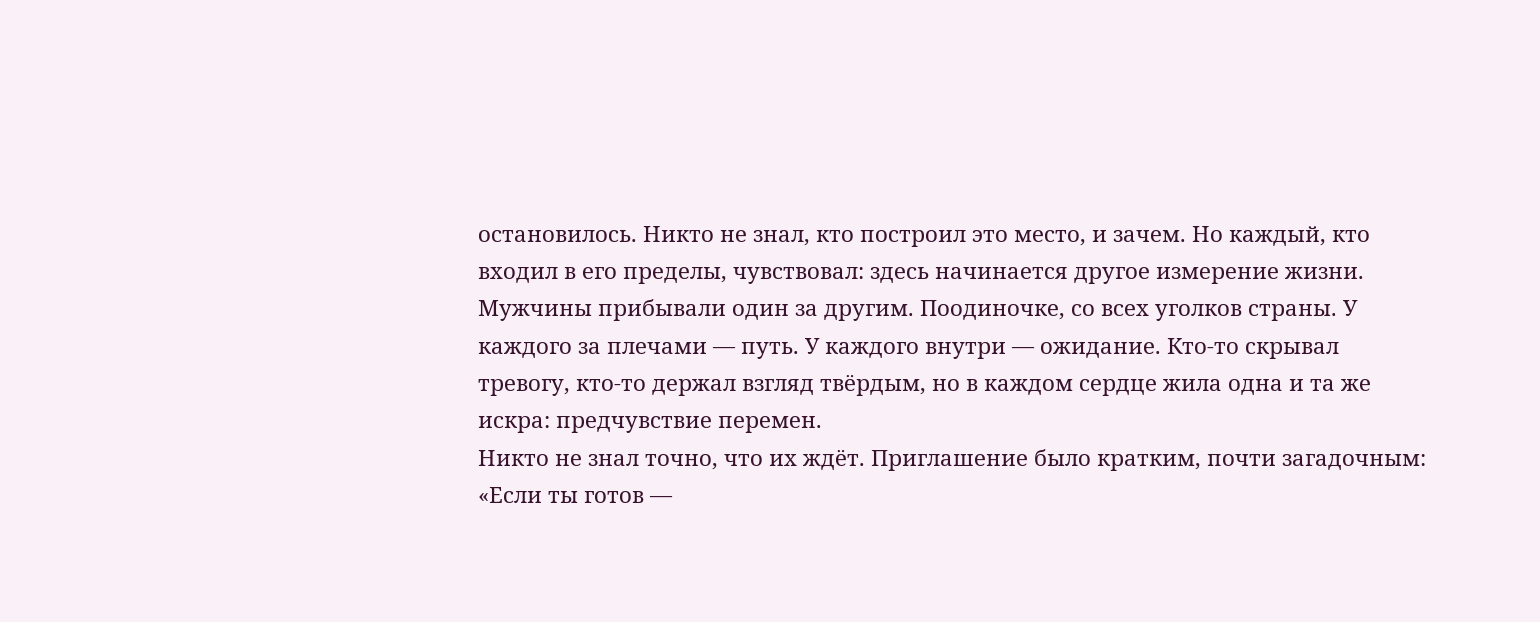остановилось. Никто не знал, кто построил это место, и зачем. Но каждый, кто входил в его пределы, чувствовал: здесь начинается другое измерение жизни.
Мужчины прибывали один за другим. Поодиночке, со всех уголков страны. У каждого за плечами — путь. У каждого внутри — ожидание. Кто-то скрывал тревогу, кто-то держал взгляд твёрдым, но в каждом сердце жила одна и та же искра: предчувствие перемен.
Никто не знал точно, что их ждёт. Приглашение было кратким, почти загадочным: «Если ты готов —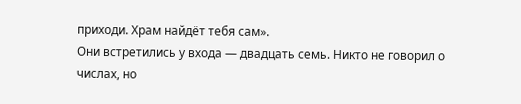приходи. Храм найдёт тебя сам».
Они встретились у входа — двадцать семь. Никто не говорил о числах, но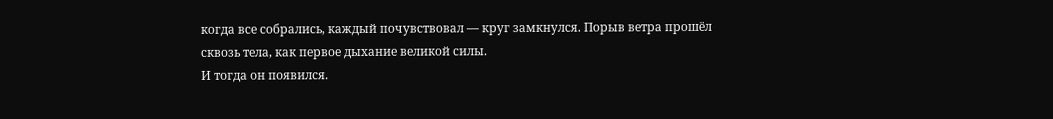когда все собрались, каждый почувствовал — круг замкнулся. Порыв ветра прошёл сквозь тела, как первое дыхание великой силы.
И тогда он появился.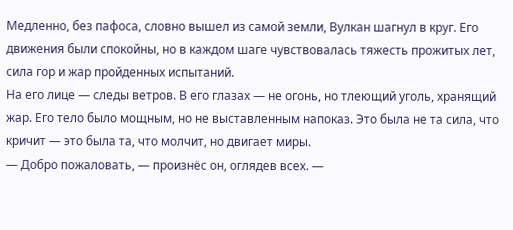Медленно, без пафоса, словно вышел из самой земли, Вулкан шагнул в круг. Его движения были спокойны, но в каждом шаге чувствовалась тяжесть прожитых лет, сила гор и жар пройденных испытаний.
На его лице — следы ветров. В его глазах — не огонь, но тлеющий уголь, хранящий жар. Его тело было мощным, но не выставленным напоказ. Это была не та сила, что кричит — это была та, что молчит, но двигает миры.
— Добро пожаловать, — произнёс он, оглядев всех. —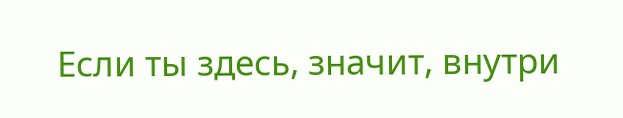Если ты здесь, значит, внутри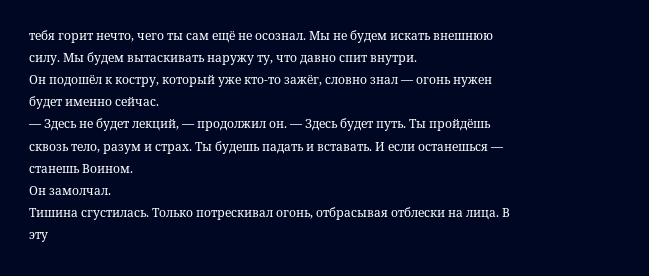тебя горит нечто, чего ты сам ещё не осознал. Мы не будем искать внешнюю силу. Мы будем вытаскивать наружу ту, что давно спит внутри.
Он подошёл к костру, который уже кто-то зажёг, словно знал — огонь нужен будет именно сейчас.
— Здесь не будет лекций, — продолжил он. — Здесь будет путь. Ты пройдёшь сквозь тело, разум и страх. Ты будешь падать и вставать. И если останешься — станешь Воином.
Он замолчал.
Тишина сгустилась. Только потрескивал огонь, отбрасывая отблески на лица. В эту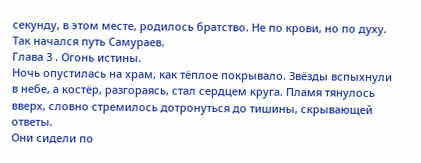секунду, в этом месте, родилось братство. Не по крови, но по духу.
Так начался путь Самураев.
Глава 3 . Огонь истины.
Ночь опустилась на храм, как тёплое покрывало. Звёзды вспыхнули в небе, а костёр, разгораясь, стал сердцем круга. Пламя тянулось вверх, словно стремилось дотронуться до тишины, скрывающей ответы.
Они сидели по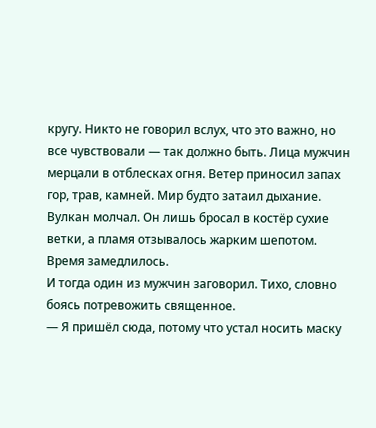кругу. Никто не говорил вслух, что это важно, но все чувствовали — так должно быть. Лица мужчин мерцали в отблесках огня. Ветер приносил запах гор, трав, камней. Мир будто затаил дыхание.
Вулкан молчал. Он лишь бросал в костёр сухие ветки, а пламя отзывалось жарким шепотом. Время замедлилось.
И тогда один из мужчин заговорил. Тихо, словно боясь потревожить священное.
— Я пришёл сюда, потому что устал носить маску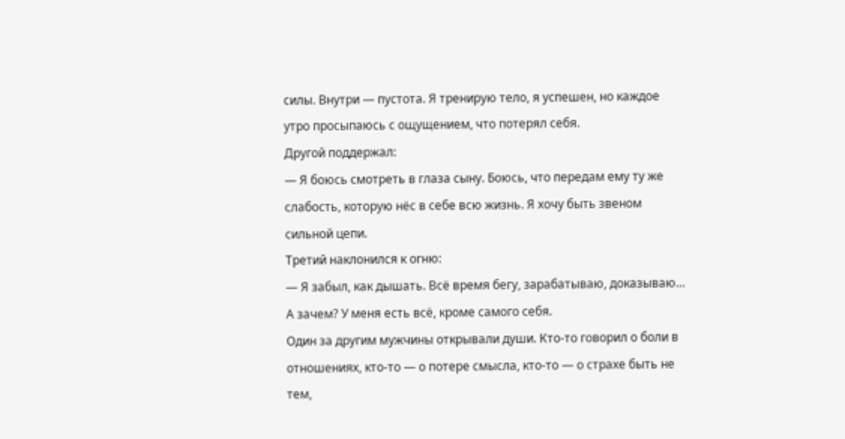силы. Внутри — пустота. Я тренирую тело, я успешен, но каждое утро просыпаюсь с ощущением, что потерял себя.
Другой поддержал:
— Я боюсь смотреть в глаза сыну. Боюсь, что передам ему ту же слабость, которую нёс в себе всю жизнь. Я хочу быть звеном сильной цепи.
Третий наклонился к огню:
— Я забыл, как дышать. Всё время бегу, зарабатываю, доказываю… А зачем? У меня есть всё, кроме самого себя.
Один за другим мужчины открывали души. Кто-то говорил о боли в отношениях, кто-то — о потере смысла, кто-то — о страхе быть не тем,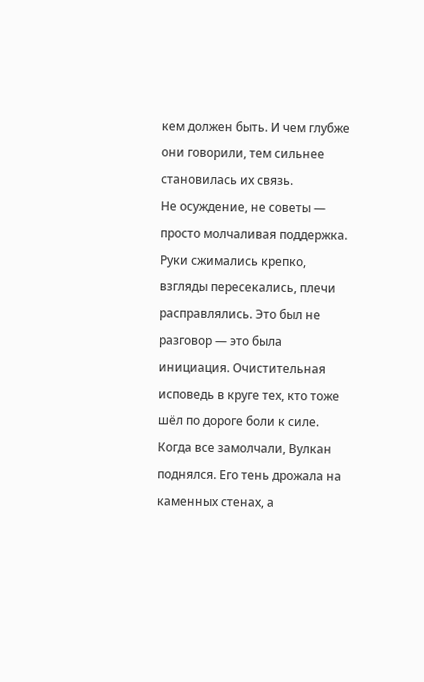кем должен быть. И чем глубже они говорили, тем сильнее становилась их связь.
Не осуждение, не советы — просто молчаливая поддержка. Руки сжимались крепко, взгляды пересекались, плечи расправлялись. Это был не разговор — это была инициация. Очистительная исповедь в круге тех, кто тоже шёл по дороге боли к силе.
Когда все замолчали, Вулкан поднялся. Его тень дрожала на каменных стенах, а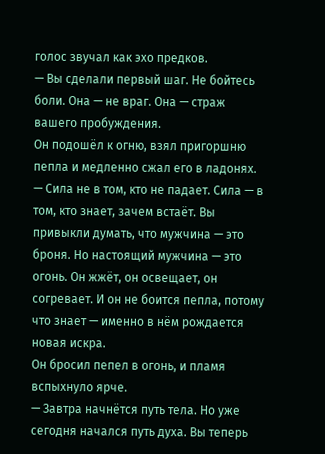голос звучал как эхо предков.
— Вы сделали первый шаг. Не бойтесь боли. Она — не враг. Она — страж вашего пробуждения.
Он подошёл к огню, взял пригоршню пепла и медленно сжал его в ладонях.
— Сила не в том, кто не падает. Сила — в том, кто знает, зачем встаёт. Вы привыкли думать, что мужчина — это броня. Но настоящий мужчина — это огонь. Он жжёт, он освещает, он согревает. И он не боится пепла, потому что знает — именно в нём рождается новая искра.
Он бросил пепел в огонь, и пламя вспыхнуло ярче.
— Завтра начнётся путь тела. Но уже сегодня начался путь духа. Вы теперь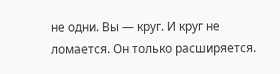не одни. Вы — круг. И круг не ломается. Он только расширяется.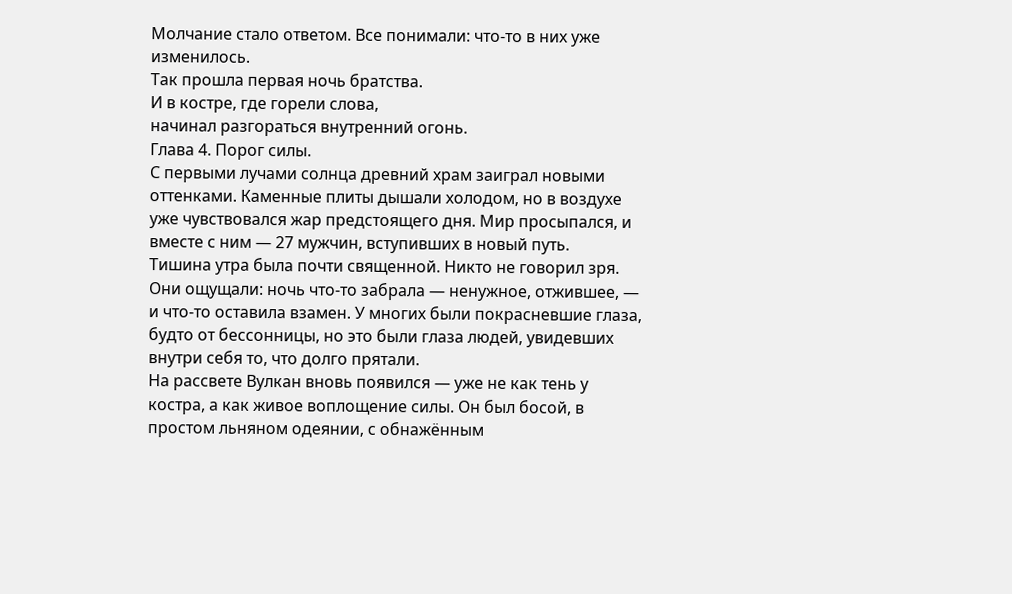Молчание стало ответом. Все понимали: что-то в них уже изменилось.
Так прошла первая ночь братства.
И в костре, где горели слова,
начинал разгораться внутренний огонь.
Глава 4. Порог силы.
С первыми лучами солнца древний храм заиграл новыми оттенками. Каменные плиты дышали холодом, но в воздухе уже чувствовался жар предстоящего дня. Мир просыпался, и вместе с ним — 27 мужчин, вступивших в новый путь.
Тишина утра была почти священной. Никто не говорил зря. Они ощущали: ночь что-то забрала — ненужное, отжившее, — и что-то оставила взамен. У многих были покрасневшие глаза, будто от бессонницы, но это были глаза людей, увидевших внутри себя то, что долго прятали.
На рассвете Вулкан вновь появился — уже не как тень у костра, а как живое воплощение силы. Он был босой, в простом льняном одеянии, с обнажённым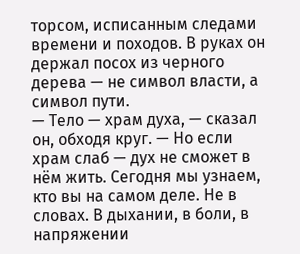торсом, исписанным следами времени и походов. В руках он держал посох из черного дерева — не символ власти, а символ пути.
— Тело — храм духа, — сказал он, обходя круг. — Но если храм слаб — дух не сможет в нём жить. Сегодня мы узнаем, кто вы на самом деле. Не в словах. В дыхании, в боли, в напряжении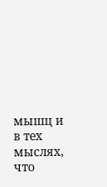мышц и в тех мыслях, что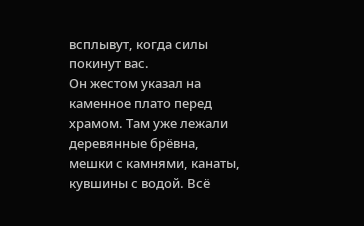всплывут, когда силы покинут вас.
Он жестом указал на каменное плато перед храмом. Там уже лежали деревянные брёвна, мешки с камнями, канаты, кувшины с водой. Всё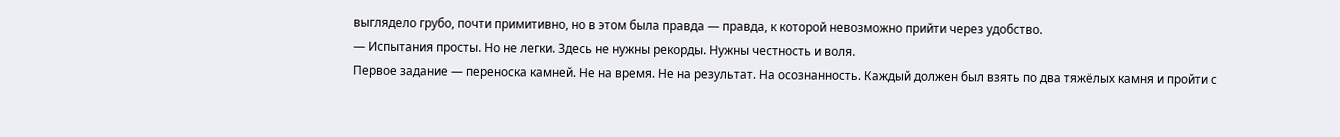выглядело грубо, почти примитивно, но в этом была правда — правда, к которой невозможно прийти через удобство.
— Испытания просты. Но не легки. Здесь не нужны рекорды. Нужны честность и воля.
Первое задание — переноска камней. Не на время. Не на результат. На осознанность. Каждый должен был взять по два тяжёлых камня и пройти с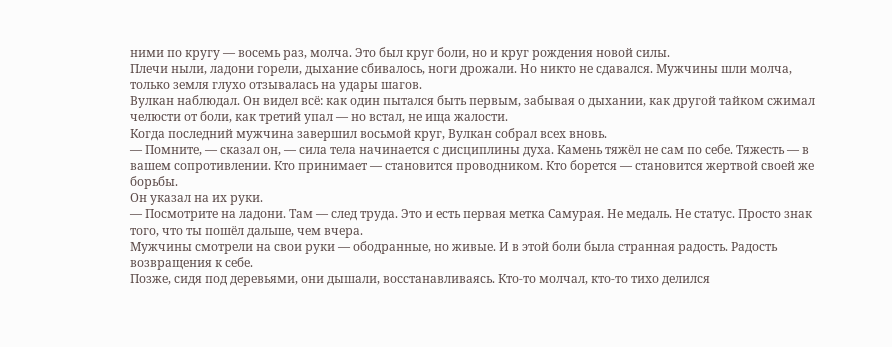ними по кругу — восемь раз, молча. Это был круг боли, но и круг рождения новой силы.
Плечи ныли, ладони горели, дыхание сбивалось, ноги дрожали. Но никто не сдавался. Мужчины шли молча, только земля глухо отзывалась на удары шагов.
Вулкан наблюдал. Он видел всё: как один пытался быть первым, забывая о дыхании, как другой тайком сжимал челюсти от боли, как третий упал — но встал, не ища жалости.
Когда последний мужчина завершил восьмой круг, Вулкан собрал всех вновь.
— Помните, — сказал он, — сила тела начинается с дисциплины духа. Камень тяжёл не сам по себе. Тяжесть — в вашем сопротивлении. Кто принимает — становится проводником. Кто борется — становится жертвой своей же борьбы.
Он указал на их руки.
— Посмотрите на ладони. Там — след труда. Это и есть первая метка Самурая. Не медаль. Не статус. Просто знак того, что ты пошёл дальше, чем вчера.
Мужчины смотрели на свои руки — ободранные, но живые. И в этой боли была странная радость. Радость возвращения к себе.
Позже, сидя под деревьями, они дышали, восстанавливаясь. Кто-то молчал, кто-то тихо делился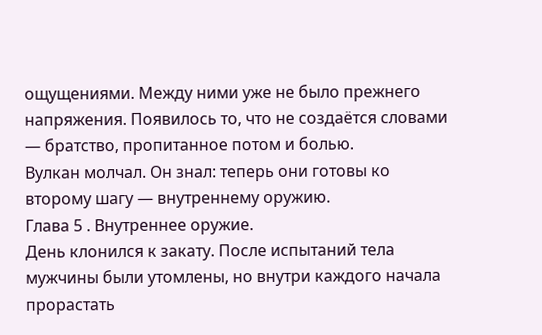ощущениями. Между ними уже не было прежнего напряжения. Появилось то, что не создаётся словами — братство, пропитанное потом и болью.
Вулкан молчал. Он знал: теперь они готовы ко второму шагу — внутреннему оружию.
Глава 5 . Внутреннее оружие.
День клонился к закату. После испытаний тела мужчины были утомлены, но внутри каждого начала прорастать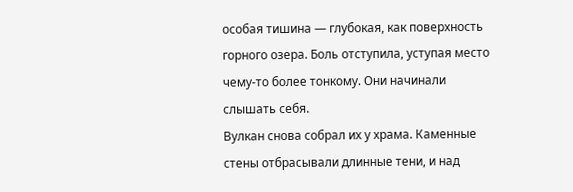особая тишина — глубокая, как поверхность горного озера. Боль отступила, уступая место чему-то более тонкому. Они начинали слышать себя.
Вулкан снова собрал их у храма. Каменные стены отбрасывали длинные тени, и над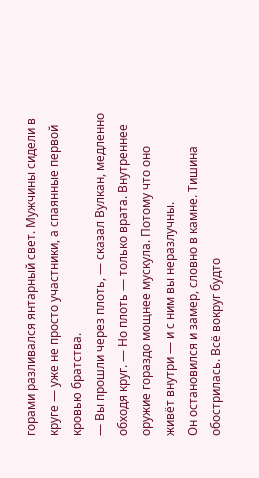горами разливался янтарный свет. Мужчины сидели в круге — уже не просто участники, а спаянные первой кровью братства.
— Вы прошли через плоть, — сказал Вулкан, медленно обходя круг. — Но плоть — только врата. Внутреннее оружие гораздо мощнее мускула. Потому что оно живёт внутри — и с ним вы неразлучны.
Он остановился и замер, словно в камне. Тишина обострилась. Всё вокруг будто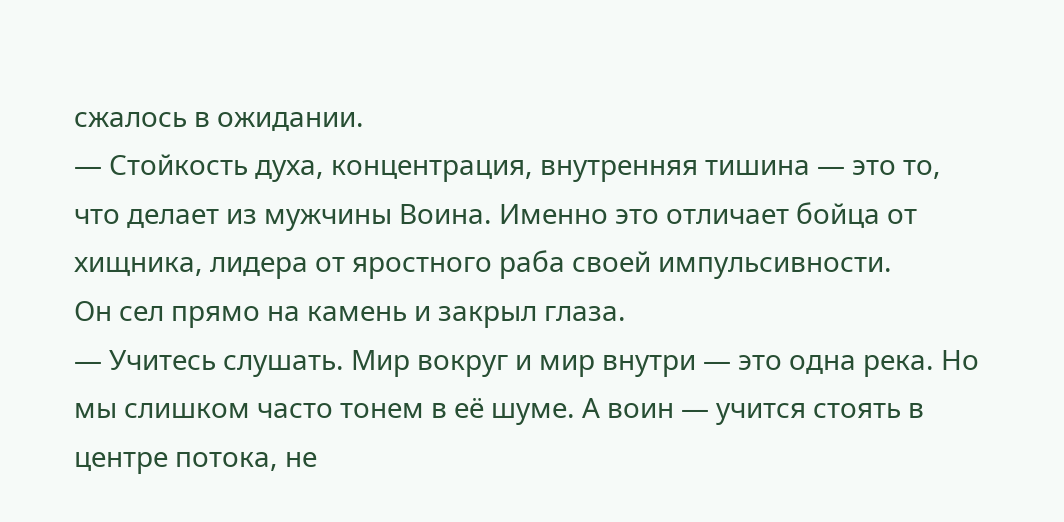сжалось в ожидании.
— Стойкость духа, концентрация, внутренняя тишина — это то, что делает из мужчины Воина. Именно это отличает бойца от хищника, лидера от яростного раба своей импульсивности.
Он сел прямо на камень и закрыл глаза.
— Учитесь слушать. Мир вокруг и мир внутри — это одна река. Но мы слишком часто тонем в её шуме. А воин — учится стоять в центре потока, не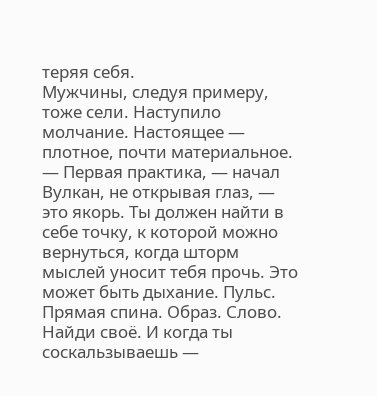теряя себя.
Мужчины, следуя примеру, тоже сели. Наступило молчание. Настоящее — плотное, почти материальное.
— Первая практика, — начал Вулкан, не открывая глаз, — это якорь. Ты должен найти в себе точку, к которой можно вернуться, когда шторм мыслей уносит тебя прочь. Это может быть дыхание. Пульс. Прямая спина. Образ. Слово. Найди своё. И когда ты соскальзываешь —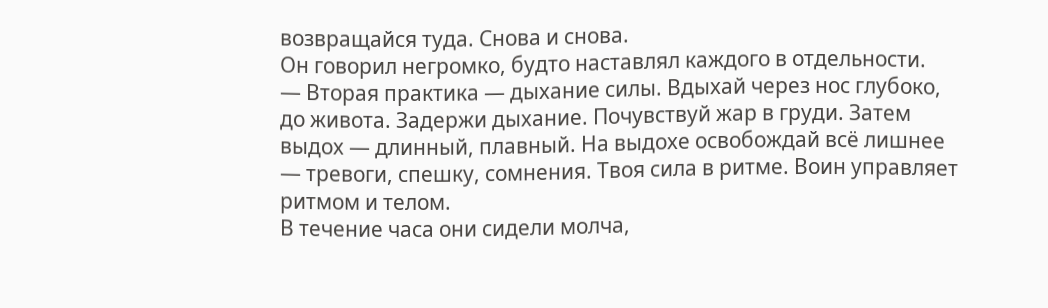возвращайся туда. Снова и снова.
Он говорил негромко, будто наставлял каждого в отдельности.
— Вторая практика — дыхание силы. Вдыхай через нос глубоко, до живота. Задержи дыхание. Почувствуй жар в груди. Затем выдох — длинный, плавный. На выдохе освобождай всё лишнее — тревоги, спешку, сомнения. Твоя сила в ритме. Воин управляет ритмом и телом.
В течение часа они сидели молча,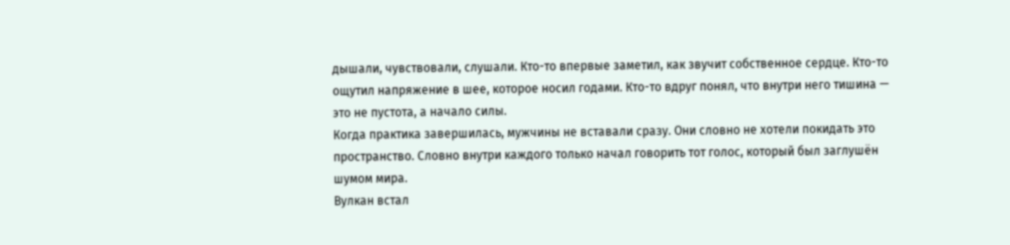дышали, чувствовали, слушали. Кто-то впервые заметил, как звучит собственное сердце. Кто-то ощутил напряжение в шее, которое носил годами. Кто-то вдруг понял, что внутри него тишина — это не пустота, а начало силы.
Когда практика завершилась, мужчины не вставали сразу. Они словно не хотели покидать это пространство. Словно внутри каждого только начал говорить тот голос, который был заглушён шумом мира.
Вулкан встал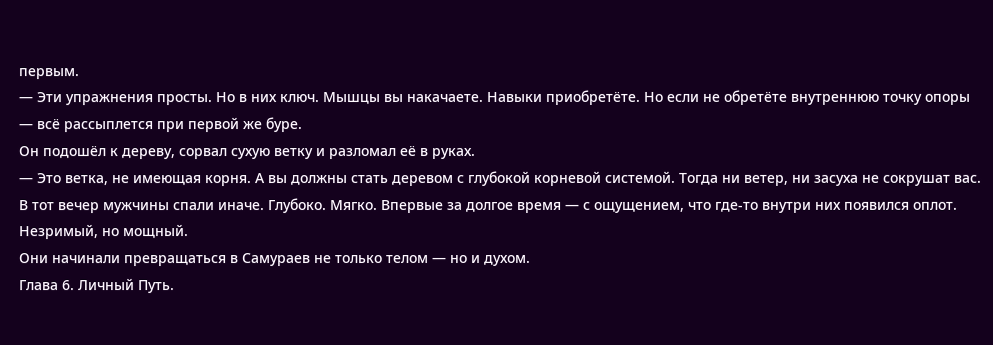первым.
— Эти упражнения просты. Но в них ключ. Мышцы вы накачаете. Навыки приобретёте. Но если не обретёте внутреннюю точку опоры — всё рассыплется при первой же буре.
Он подошёл к дереву, сорвал сухую ветку и разломал её в руках.
— Это ветка, не имеющая корня. А вы должны стать деревом с глубокой корневой системой. Тогда ни ветер, ни засуха не сокрушат вас.
В тот вечер мужчины спали иначе. Глубоко. Мягко. Впервые за долгое время — с ощущением, что где-то внутри них появился оплот. Незримый, но мощный.
Они начинали превращаться в Самураев не только телом — но и духом.
Глава 6. Личный Путь.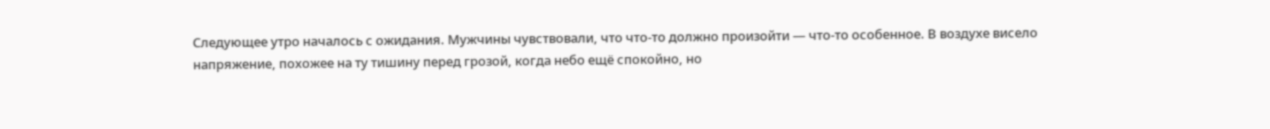Следующее утро началось с ожидания. Мужчины чувствовали, что что-то должно произойти — что-то особенное. В воздухе висело напряжение, похожее на ту тишину перед грозой, когда небо ещё спокойно, но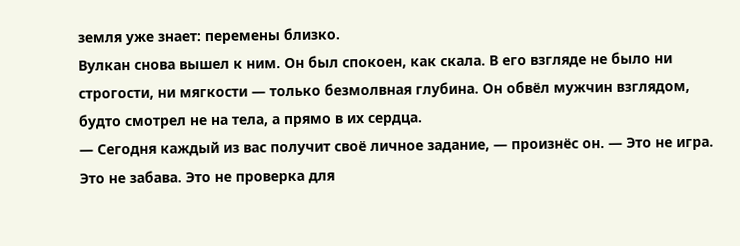земля уже знает: перемены близко.
Вулкан снова вышел к ним. Он был спокоен, как скала. В его взгляде не было ни строгости, ни мягкости — только безмолвная глубина. Он обвёл мужчин взглядом, будто смотрел не на тела, а прямо в их сердца.
— Сегодня каждый из вас получит своё личное задание, — произнёс он. — Это не игра. Это не забава. Это не проверка для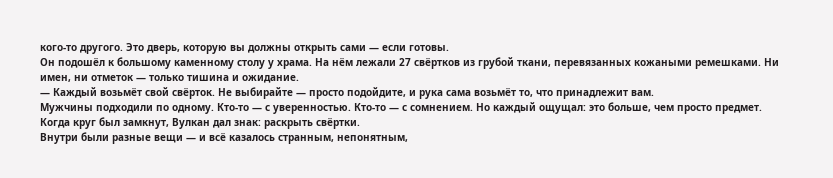кого-то другого. Это дверь, которую вы должны открыть сами — если готовы.
Он подошёл к большому каменному столу у храма. На нём лежали 27 свёртков из грубой ткани, перевязанных кожаными ремешками. Ни имен, ни отметок — только тишина и ожидание.
— Каждый возьмёт свой свёрток. Не выбирайте — просто подойдите, и рука сама возьмёт то, что принадлежит вам.
Мужчины подходили по одному. Кто-то — с уверенностью. Кто-то — с сомнением. Но каждый ощущал: это больше, чем просто предмет.
Когда круг был замкнут, Вулкан дал знак: раскрыть свёртки.
Внутри были разные вещи — и всё казалось странным, непонятным,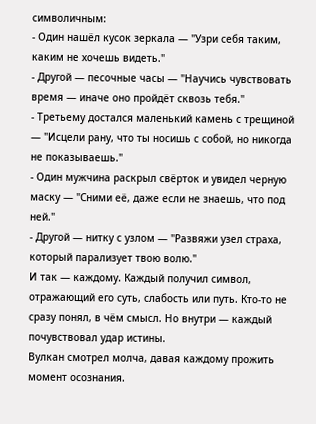символичным:
- Один нашёл кусок зеркала — "Узри себя таким, каким не хочешь видеть."
- Другой — песочные часы — "Научись чувствовать время — иначе оно пройдёт сквозь тебя."
- Третьему достался маленький камень с трещиной — "Исцели рану, что ты носишь с собой, но никогда не показываешь."
- Один мужчина раскрыл свёрток и увидел черную маску — "Сними её, даже если не знаешь, что под ней."
- Другой — нитку с узлом — "Развяжи узел страха, который парализует твою волю."
И так — каждому. Каждый получил символ, отражающий его суть, слабость или путь. Кто-то не сразу понял, в чём смысл. Но внутри — каждый почувствовал удар истины.
Вулкан смотрел молча, давая каждому прожить момент осознания.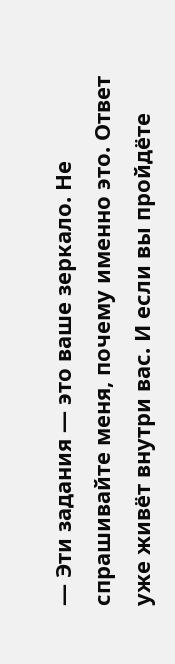— Эти задания — это ваше зеркало. Не спрашивайте меня, почему именно это. Ответ уже живёт внутри вас. И если вы пройдёте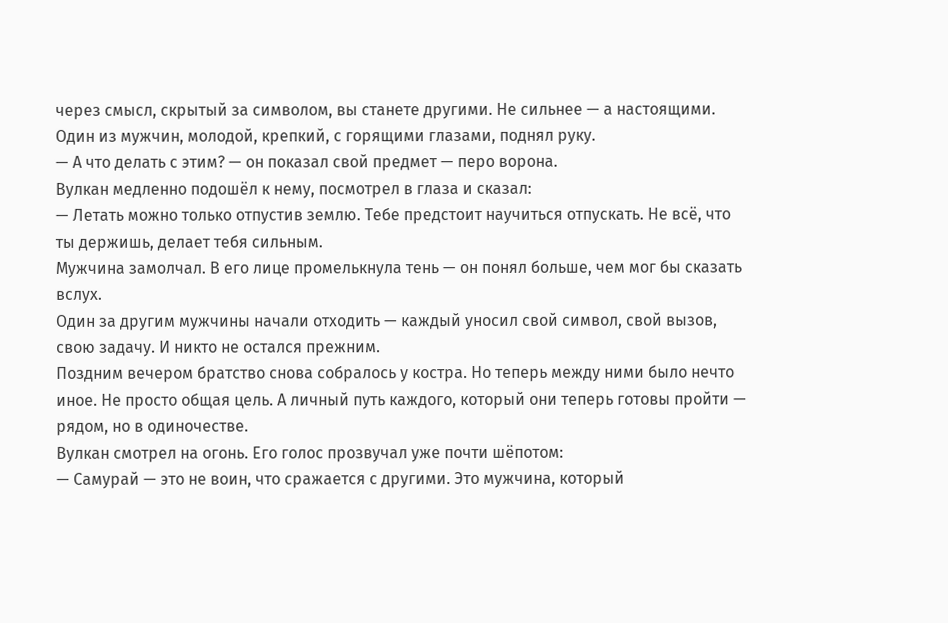через смысл, скрытый за символом, вы станете другими. Не сильнее — а настоящими.
Один из мужчин, молодой, крепкий, с горящими глазами, поднял руку.
— А что делать с этим? — он показал свой предмет — перо ворона.
Вулкан медленно подошёл к нему, посмотрел в глаза и сказал:
— Летать можно только отпустив землю. Тебе предстоит научиться отпускать. Не всё, что ты держишь, делает тебя сильным.
Мужчина замолчал. В его лице промелькнула тень — он понял больше, чем мог бы сказать вслух.
Один за другим мужчины начали отходить — каждый уносил свой символ, свой вызов, свою задачу. И никто не остался прежним.
Поздним вечером братство снова собралось у костра. Но теперь между ними было нечто иное. Не просто общая цель. А личный путь каждого, который они теперь готовы пройти — рядом, но в одиночестве.
Вулкан смотрел на огонь. Его голос прозвучал уже почти шёпотом:
— Самурай — это не воин, что сражается с другими. Это мужчина, который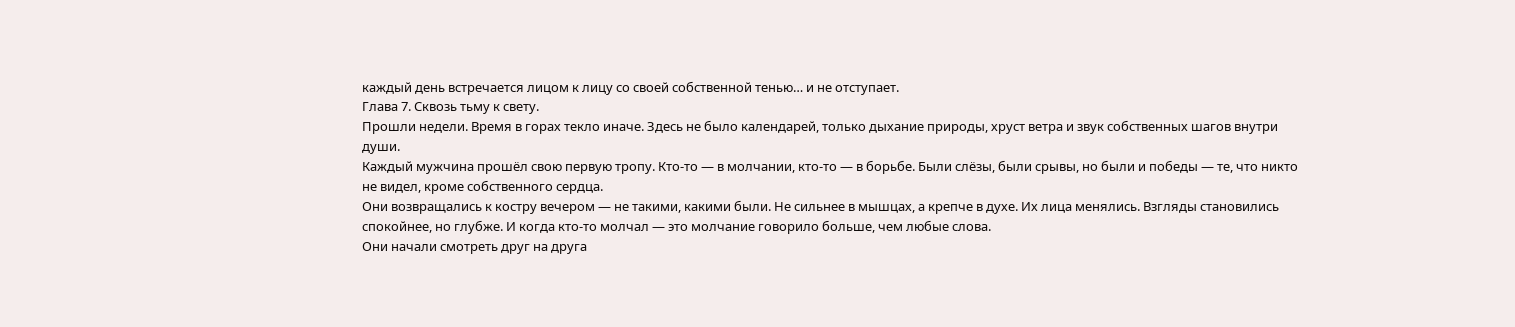каждый день встречается лицом к лицу со своей собственной тенью… и не отступает.
Глава 7. Сквозь тьму к свету.
Прошли недели. Время в горах текло иначе. Здесь не было календарей, только дыхание природы, хруст ветра и звук собственных шагов внутри души.
Каждый мужчина прошёл свою первую тропу. Кто-то — в молчании, кто-то — в борьбе. Были слёзы, были срывы, но были и победы — те, что никто не видел, кроме собственного сердца.
Они возвращались к костру вечером — не такими, какими были. Не сильнее в мышцах, а крепче в духе. Их лица менялись. Взгляды становились спокойнее, но глубже. И когда кто-то молчал — это молчание говорило больше, чем любые слова.
Они начали смотреть друг на друга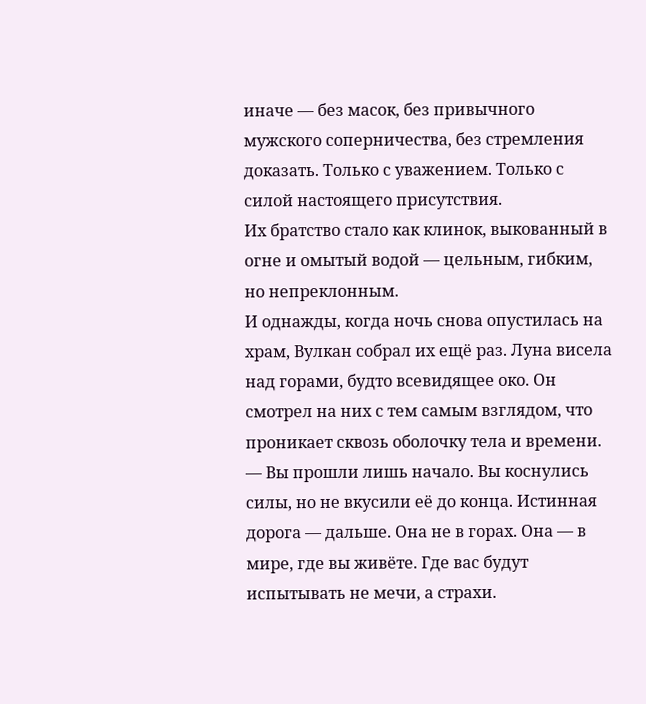иначе — без масок, без привычного мужского соперничества, без стремления доказать. Только с уважением. Только с силой настоящего присутствия.
Их братство стало как клинок, выкованный в огне и омытый водой — цельным, гибким, но непреклонным.
И однажды, когда ночь снова опустилась на храм, Вулкан собрал их ещё раз. Луна висела над горами, будто всевидящее око. Он смотрел на них с тем самым взглядом, что проникает сквозь оболочку тела и времени.
— Вы прошли лишь начало. Вы коснулись силы, но не вкусили её до конца. Истинная дорога — дальше. Она не в горах. Она — в мире, где вы живёте. Где вас будут испытывать не мечи, а страхи.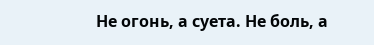Не огонь, а суета. Не боль, а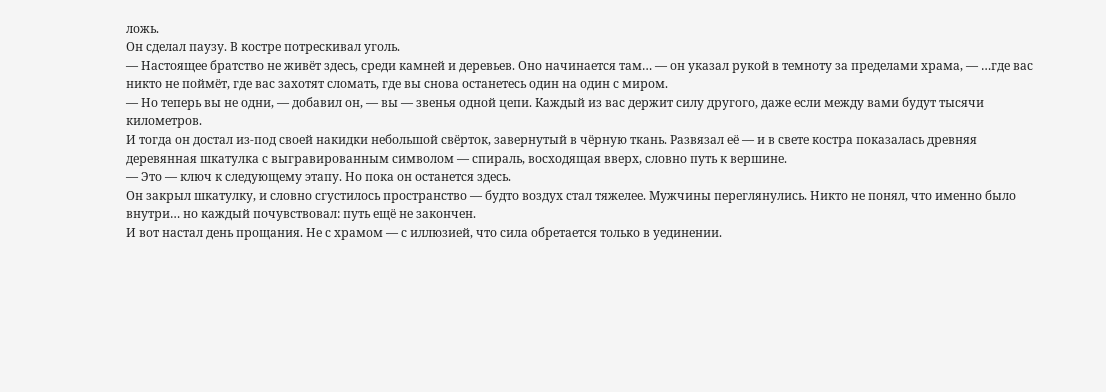ложь.
Он сделал паузу. В костре потрескивал уголь.
— Настоящее братство не живёт здесь, среди камней и деревьев. Оно начинается там… — он указал рукой в темноту за пределами храма, — …где вас никто не поймёт, где вас захотят сломать, где вы снова останетесь один на один с миром.
— Но теперь вы не одни, — добавил он, — вы — звенья одной цепи. Каждый из вас держит силу другого, даже если между вами будут тысячи километров.
И тогда он достал из-под своей накидки небольшой свёрток, завернутый в чёрную ткань. Развязал её — и в свете костра показалась древняя деревянная шкатулка с выгравированным символом — спираль, восходящая вверх, словно путь к вершине.
— Это — ключ к следующему этапу. Но пока он останется здесь.
Он закрыл шкатулку, и словно сгустилось пространство — будто воздух стал тяжелее. Мужчины переглянулись. Никто не понял, что именно было внутри… но каждый почувствовал: путь ещё не закончен.
И вот настал день прощания. Не с храмом — с иллюзией, что сила обретается только в уединении.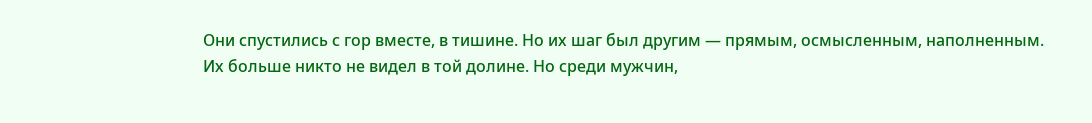Они спустились с гор вместе, в тишине. Но их шаг был другим — прямым, осмысленным, наполненным.
Их больше никто не видел в той долине. Но среди мужчин,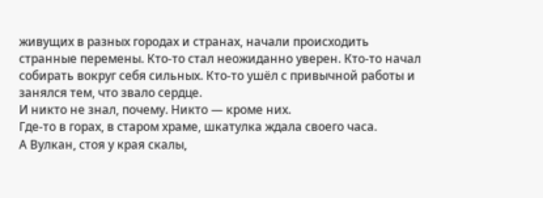живущих в разных городах и странах, начали происходить странные перемены. Кто-то стал неожиданно уверен. Кто-то начал собирать вокруг себя сильных. Кто-то ушёл с привычной работы и занялся тем, что звалo сердце.
И никто не знал, почему. Никто — кроме них.
Где-то в горах, в старом храме, шкатулка ждала своего часа.
А Вулкан, стоя у края скалы,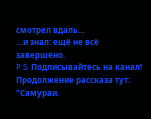смотрел вдаль…
…и знал: ещё не всё завершено.
P.S. Подписывайтесь на канал! Продолжение рассказа тут:
"Самураи.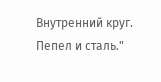Внутренний круг. Пепел и сталь."